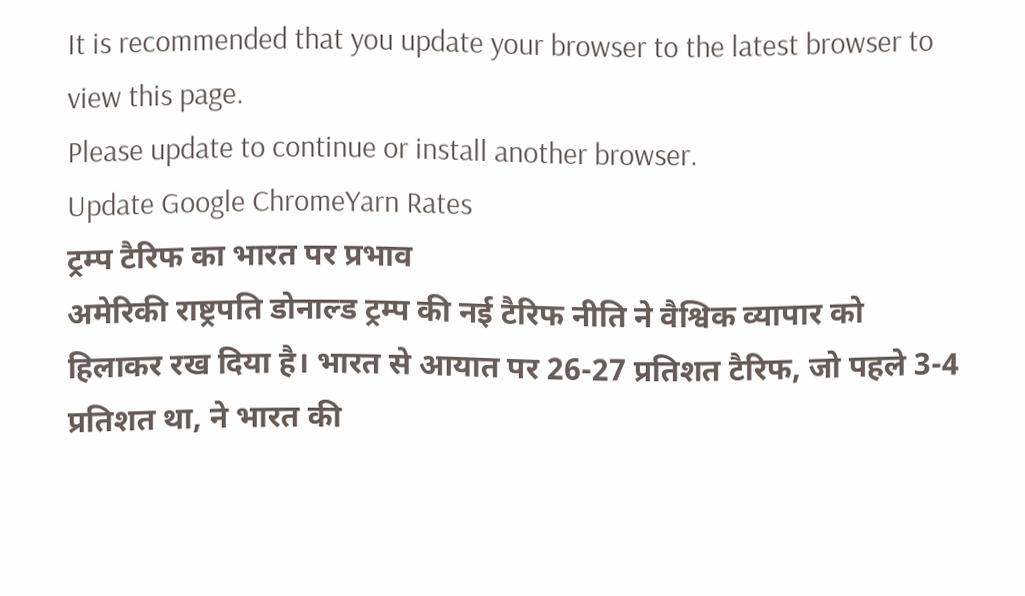It is recommended that you update your browser to the latest browser to view this page.
Please update to continue or install another browser.
Update Google ChromeYarn Rates
ट्रम्प टैरिफ का भारत पर प्रभाव
अमेरिकी राष्ट्रपति डोनाल्ड ट्रम्प की नई टैरिफ नीति ने वैश्विक व्यापार को हिलाकर रख दिया है। भारत से आयात पर 26-27 प्रतिशत टैरिफ, जो पहले 3-4 प्रतिशत था, ने भारत की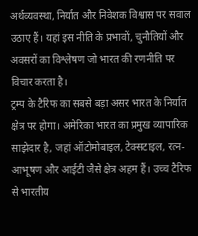अर्थव्यवस्था, निर्यात और निवेशक विश्वास पर सवाल उठाए हैं। यहां इस नीति के प्रभावों, चुनौतियों और अवसरों का विश्लेषण जो भारत की रणनीति पर विचार करता है।
ट्रम्प के टैरिफ का सबसे बड़ा असर भारत के निर्यात क्षेत्र पर होगा। अमेरिका भारत का प्रमुख व्यापारिक साझेदार है, जहां ऑटोमोबाइल, टेक्सटाइल, रत्न-आभूषण और आईटी जैसे क्षेत्र अहम हैं। उच्च टैरिफ से भारतीय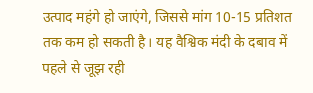उत्पाद महंगे हो जाएंगे, जिससे मांग 10-15 प्रतिशत तक कम हो सकती है। यह वैश्विक मंदी के दबाव में पहले से जूझ रही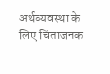अर्थव्यवस्था के लिए चिंताजनक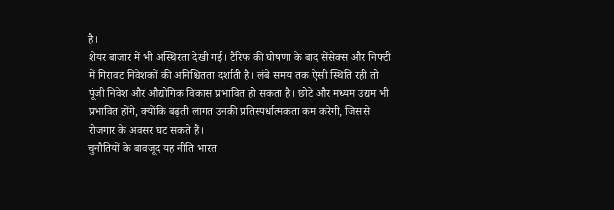है।
शेयर बाजार में भी अस्थिरता देखी गई। टैरिफ की घोषणा के बाद सेंसेक्स और निफ्टी में गिरावट निवेशकों की अनिश्चितता दर्शाती है। लंबे समय तक ऐसी स्थिति रही तो पूंजी निवेश और औद्योगिक विकास प्रभावित हो सकता है। छोटे और मध्यम उद्यम भी प्रभावित होंगे, क्योंकि बढ़ती लागत उनकी प्रतिस्पर्धात्मकता कम करेगी, जिससे रोजगार के अवसर घट सकते हैं।
चुनौतियों के बावजूद यह नीति भारत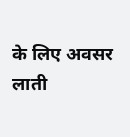के लिए अवसर लाती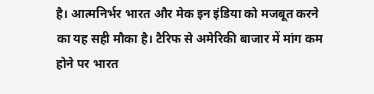है। आत्मनिर्भर भारत और मेक इन इंडिया को मजबूत करने का यह सही मौका है। टैरिफ से अमेरिकी बाजार में मांग कम होने पर भारत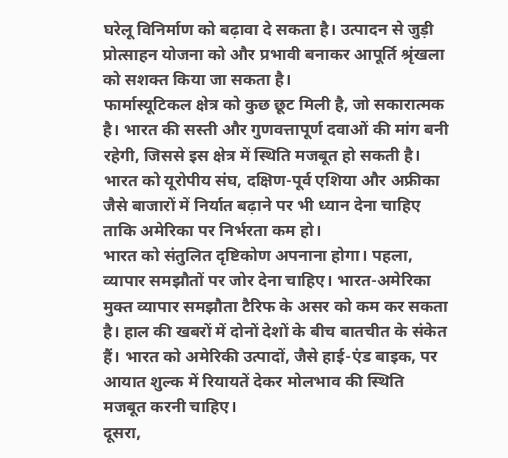घरेलू विनिर्माण को बढ़ावा दे सकता है। उत्पादन से जुड़ी प्रोत्साहन योजना को और प्रभावी बनाकर आपूर्ति श्रृंखला को सशक्त किया जा सकता है।
फार्मास्यूटिकल क्षेत्र को कुछ छूट मिली है, जो सकारात्मक है। भारत की सस्ती और गुणवत्तापूर्ण दवाओं की मांग बनी रहेगी, जिससे इस क्षेत्र में स्थिति मजबूत हो सकती है। भारत को यूरोपीय संघ, दक्षिण-पूर्व एशिया और अफ्रीका जैसे बाजारों में निर्यात बढ़ाने पर भी ध्यान देना चाहिए ताकि अमेरिका पर निर्भरता कम हो।
भारत को संतुलित दृष्टिकोण अपनाना होगा। पहला, व्यापार समझौतों पर जोर देना चाहिए। भारत-अमेरिका मुक्त व्यापार समझौता टैरिफ के असर को कम कर सकता है। हाल की खबरों में दोनों देशों के बीच बातचीत के संकेत हैं। भारत को अमेरिकी उत्पादों, जैसे हाई-एंड बाइक, पर आयात शुल्क में रियायतें देकर मोलभाव की स्थिति मजबूत करनी चाहिए।
दूसरा,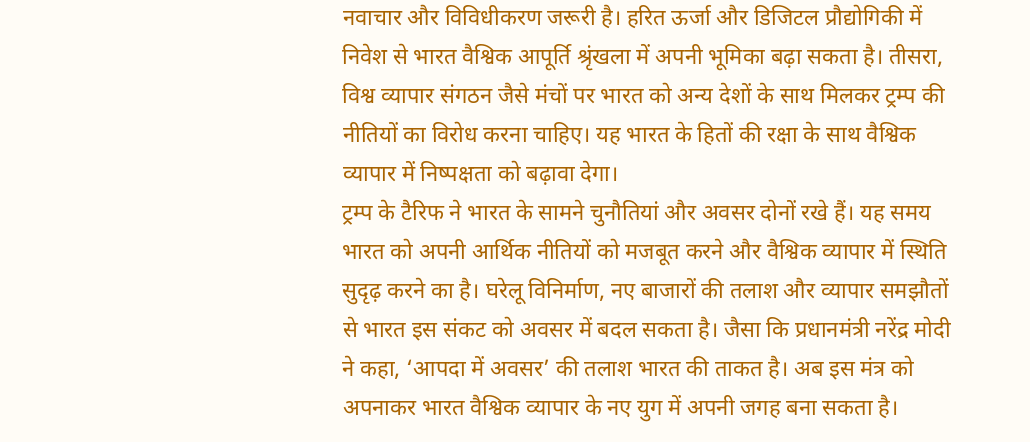नवाचार और विविधीकरण जरूरी है। हरित ऊर्जा और डिजिटल प्रौद्योगिकी में निवेश से भारत वैश्विक आपूर्ति श्रृंखला में अपनी भूमिका बढ़ा सकता है। तीसरा, विश्व व्यापार संगठन जैसे मंचों पर भारत को अन्य देशों के साथ मिलकर ट्रम्प की नीतियों का विरोध करना चाहिए। यह भारत के हितों की रक्षा के साथ वैश्विक व्यापार में निष्पक्षता को बढ़ावा देगा।
ट्रम्प के टैरिफ ने भारत के सामने चुनौतियां और अवसर दोनों रखे हैं। यह समय भारत को अपनी आर्थिक नीतियों को मजबूत करने और वैश्विक व्यापार में स्थिति सुदृढ़ करने का है। घरेलू विनिर्माण, नए बाजारों की तलाश और व्यापार समझौतों से भारत इस संकट को अवसर में बदल सकता है। जैसा कि प्रधानमंत्री नरेंद्र मोदी ने कहा, ‘आपदा में अवसर’ की तलाश भारत की ताकत है। अब इस मंत्र को अपनाकर भारत वैश्विक व्यापार के नए युग में अपनी जगह बना सकता है।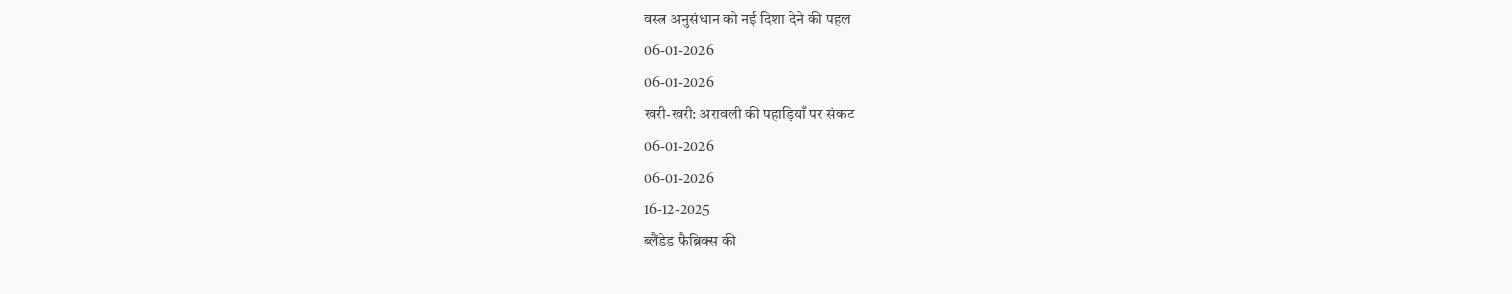वस्त्र अनुसंधान को नई दिशा देने की पहल
06-01-2026
06-01-2026
खरी-खरी: अरावली की पहाड़ियाँ पर संकट
06-01-2026
06-01-2026
16-12-2025
ब्लैंडेड फैब्रिक्स की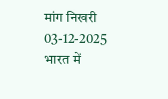मांग निखरी
03-12-2025
भारत में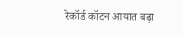रेकॉर्ड कॉटन आयात बढ़ा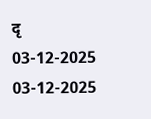दृ
03-12-2025
03-12-2025